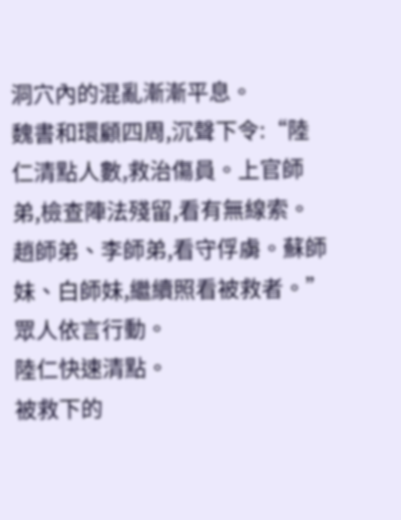洞穴內的混亂漸漸平息。
魏書和環顧四周,沉聲下令:“陸仁清點人數,救治傷員。上官師弟,檢查陣法殘留,看有無線索。趙師弟、李師弟,看守俘虜。蘇師妹、白師妹,繼續照看被救者。”
眾人依言行動。
陸仁快速清點。
被救下的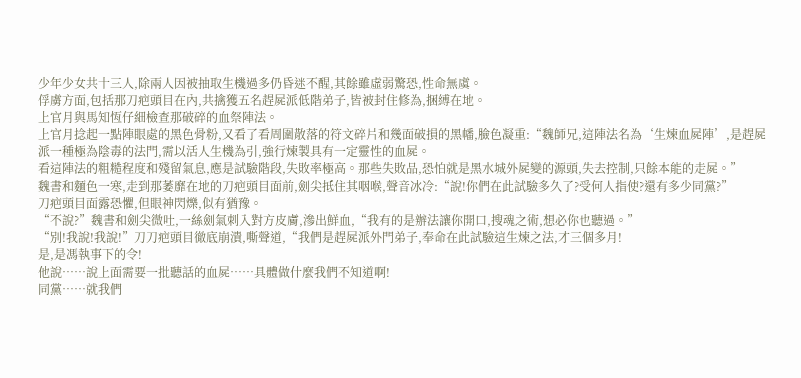少年少女共十三人,除兩人因被抽取生機過多仍昏迷不醒,其餘雖虛弱驚恐,性命無虞。
俘虜方面,包括那刀疤頭目在內,共擒獲五名趕屍派低階弟子,皆被封住修為,捆縛在地。
上官月與馬知恆仔細檢查那破碎的血祭陣法。
上官月捻起一點陣眼處的黑色骨粉,又看了看周圍散落的符文碎片和幾面破損的黑幡,臉色凝重:“魏師兄,這陣法名為‘生煉血屍陣’,是趕屍派一種極為陰毒的法門,需以活人生機為引,強行煉製具有一定靈性的血屍。
看這陣法的粗糙程度和殘留氣息,應是試驗階段,失敗率極高。那些失敗品,恐怕就是黑水城外屍變的源頭,失去控制,只餘本能的走屍。”
魏書和麵色一寒,走到那萎靡在地的刀疤頭目面前,劍尖抵住其咽喉,聲音冰冷:“說!你們在此試驗多久了?受何人指使?還有多少同黨?”
刀疤頭目面露恐懼,但眼神閃爍,似有猶豫。
“不說?”魏書和劍尖微吐,一絲劍氣刺入對方皮膚,滲出鮮血,“我有的是辦法讓你開口,搜魂之術,想必你也聽過。”
“別!我說!我說!”刀刀疤頭目徹底崩潰,嘶聲道,“我們是趕屍派外門弟子,奉命在此試驗這生煉之法,才三個多月!
是,是馮執事下的令!
他說……說上面需要一批聽話的血屍……具體做什麼我們不知道啊!
同黨……就我們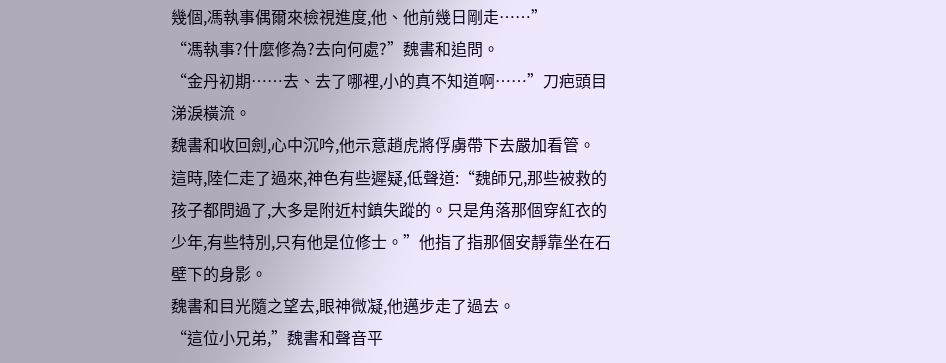幾個,馮執事偶爾來檢視進度,他、他前幾日剛走……”
“馮執事?什麼修為?去向何處?”魏書和追問。
“金丹初期……去、去了哪裡,小的真不知道啊……”刀疤頭目涕淚橫流。
魏書和收回劍,心中沉吟,他示意趙虎將俘虜帶下去嚴加看管。
這時,陸仁走了過來,神色有些遲疑,低聲道:“魏師兄,那些被救的孩子都問過了,大多是附近村鎮失蹤的。只是角落那個穿紅衣的少年,有些特別,只有他是位修士。”他指了指那個安靜靠坐在石壁下的身影。
魏書和目光隨之望去,眼神微凝,他邁步走了過去。
“這位小兄弟,”魏書和聲音平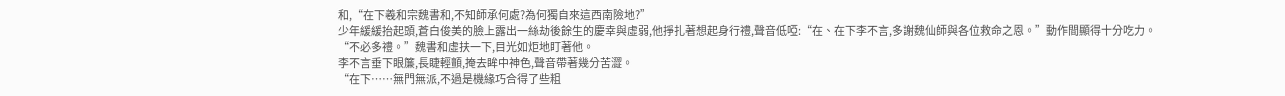和,“在下羲和宗魏書和,不知師承何處?為何獨自來這西南險地?”
少年緩緩抬起頭,蒼白俊美的臉上露出一絲劫後餘生的慶幸與虛弱,他掙扎著想起身行禮,聲音低啞:“在、在下李不言,多謝魏仙師與各位救命之恩。”動作間顯得十分吃力。
“不必多禮。”魏書和虛扶一下,目光如炬地盯著他。
李不言垂下眼簾,長睫輕顫,掩去眸中神色,聲音帶著幾分苦澀。
“在下……無門無派,不過是機緣巧合得了些粗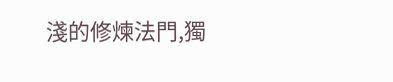淺的修煉法門,獨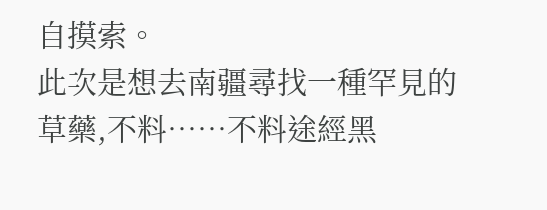自摸索。
此次是想去南疆尋找一種罕見的草藥,不料……不料途經黑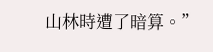山林時遭了暗算。”